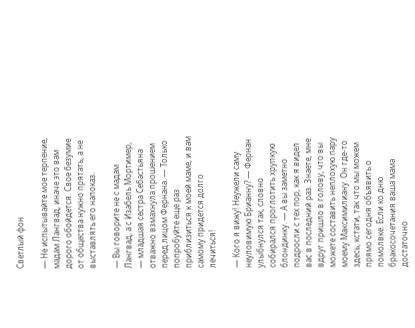Светлый фон

— Не испытывайте мое терпение, мадам Лангвад, иначе это вам дорого обойдется. Свое безумие от общества нужно прятать, а не выставлять его напоказ.

— Вы говорите не с мадам Лангвад, а с Изабель Мортимер, — младшая сестра Себастьяна отважно взмахнула прошением перед лицом Фернана. — Только попробуйте еще раз приблизиться к моей маме, и вам самому придется долго лечиться!

— Кого я вижу! Неужели саму неуловимую Брианну? — Фернан улыбнулся так, словно собирался проглотить хрупкую блондинку. — А вы заметно подросли с тех пор, как я видел вас в последний раз. Знаете, мне вдруг пришло в голову, что вы можете составить неплохую пару моему Максимилиану. Он где-то здесь, кстати, так что мы можем прямо сегодня объявить о помолвке. Если ко дню бракосочетания ваша мама достаточно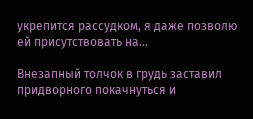укрепится рассудком, я даже позволю ей присутствовать на…

Внезапный толчок в грудь заставил придворного покачнуться и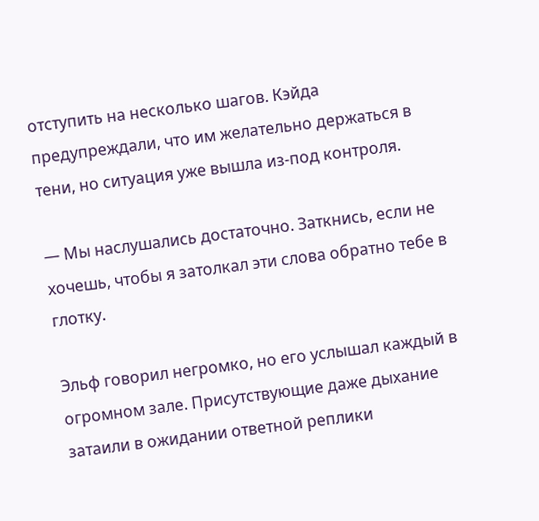отступить на несколько шагов. Кэйда предупреждали, что им желательно держаться в тени, но ситуация уже вышла из-под контроля.

— Мы наслушались достаточно. Заткнись, если не хочешь, чтобы я затолкал эти слова обратно тебе в глотку.

Эльф говорил негромко, но его услышал каждый в огромном зале. Присутствующие даже дыхание затаили в ожидании ответной реплики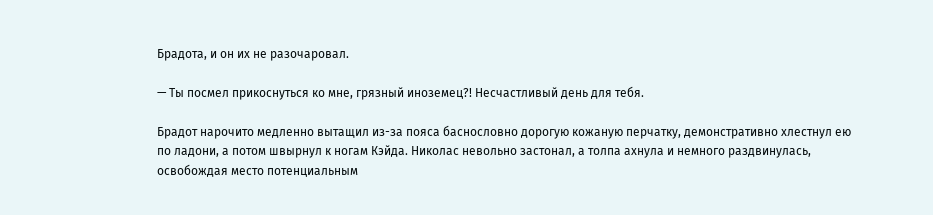Брадота, и он их не разочаровал.

— Ты посмел прикоснуться ко мне, грязный иноземец?! Несчастливый день для тебя.

Брадот нарочито медленно вытащил из-за пояса баснословно дорогую кожаную перчатку, демонстративно хлестнул ею по ладони, а потом швырнул к ногам Кэйда. Николас невольно застонал, а толпа ахнула и немного раздвинулась, освобождая место потенциальным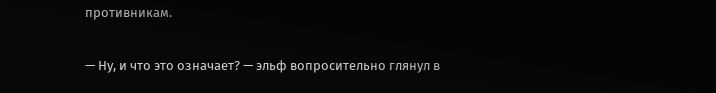противникам.

— Ну, и что это означает? — эльф вопросительно глянул в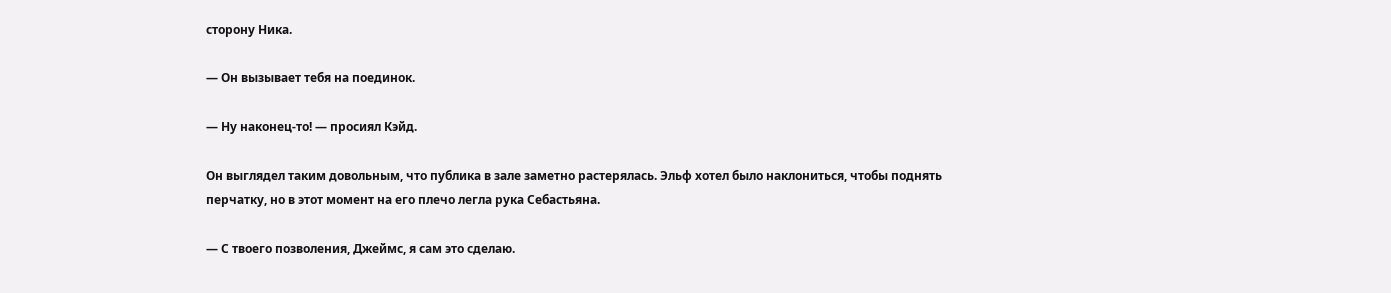сторону Ника.

— Он вызывает тебя на поединок.

— Ну наконец-то! — просиял Кэйд.

Он выглядел таким довольным, что публика в зале заметно растерялась. Эльф хотел было наклониться, чтобы поднять перчатку, но в этот момент на его плечо легла рука Себастьяна.

— С твоего позволения, Джеймс, я сам это сделаю.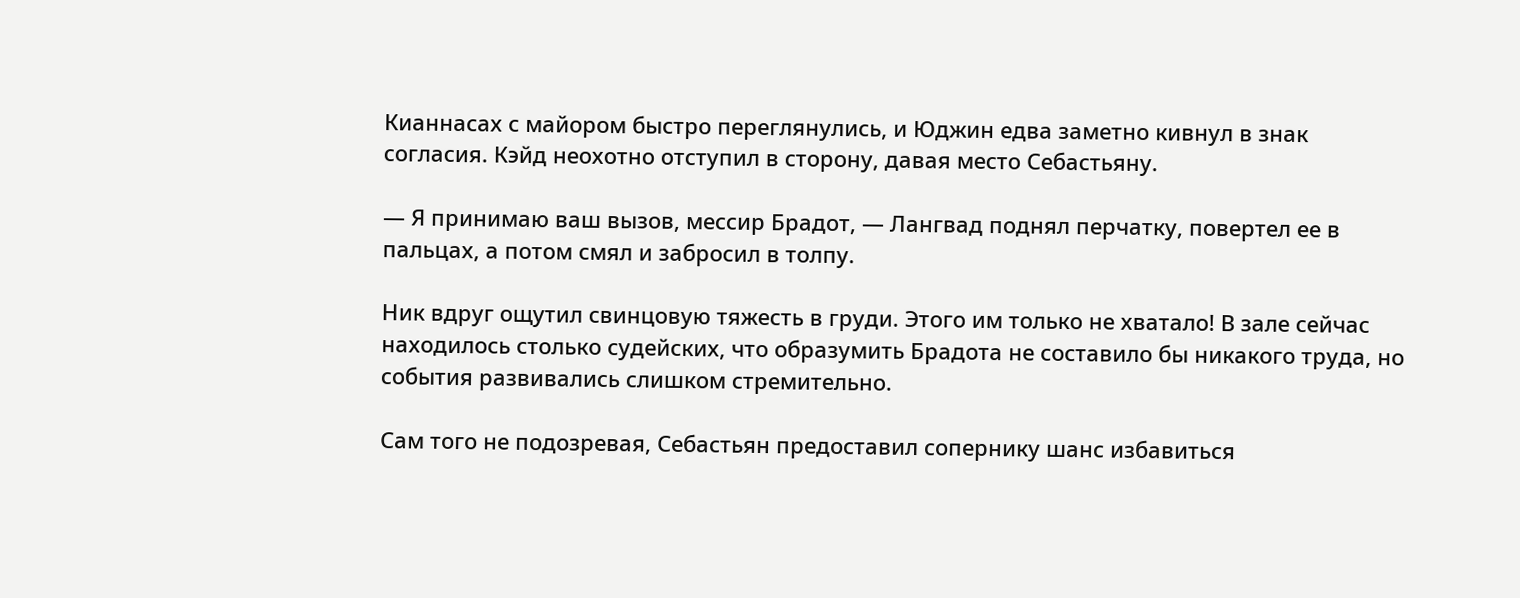Кианнасах с майором быстро переглянулись, и Юджин едва заметно кивнул в знак согласия. Кэйд неохотно отступил в сторону, давая место Себастьяну.

— Я принимаю ваш вызов, мессир Брадот, — Лангвад поднял перчатку, повертел ее в пальцах, а потом смял и забросил в толпу.

Ник вдруг ощутил свинцовую тяжесть в груди. Этого им только не хватало! В зале сейчас находилось столько судейских, что образумить Брадота не составило бы никакого труда, но события развивались слишком стремительно.

Сам того не подозревая, Себастьян предоставил сопернику шанс избавиться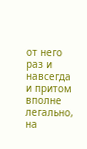от него раз и навсегда и притом вполне легально, на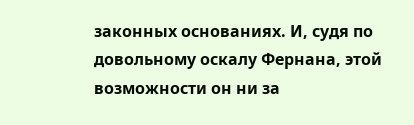законных основаниях. И, судя по довольному оскалу Фернана, этой возможности он ни за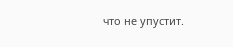что не упустит.